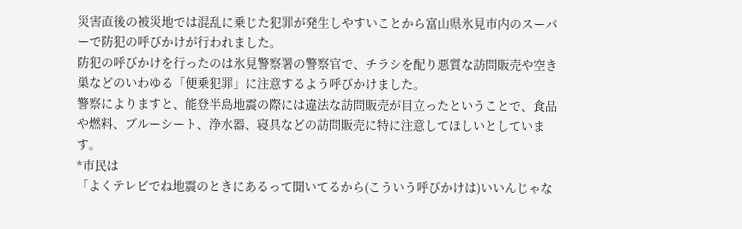災害直後の被災地では混乱に乗じた犯罪が発生しやすいことから富山県氷見市内のスーパーで防犯の呼びかけが行われました。
防犯の呼びかけを行ったのは氷見警察署の警察官で、チラシを配り悪質な訪問販売や空き巣などのいわゆる「便乗犯罪」に注意するよう呼びかけました。
警察によりますと、能登半島地震の際には違法な訪問販売が目立ったということで、食品や燃料、ブルーシート、浄水器、寝具などの訪問販売に特に注意してほしいとしています。
*市民は
「よくテレビでね地震のときにあるって聞いてるから(こういう呼びかけは)いいんじゃな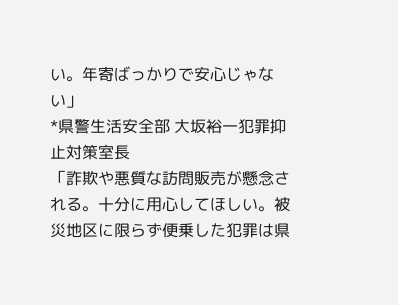い。年寄ばっかりで安心じゃない」
*県警生活安全部 大坂裕一犯罪抑止対策室長
「詐欺や悪質な訪問販売が懸念される。十分に用心してほしい。被災地区に限らず便乗した犯罪は県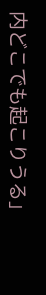内どこでも起こりうる」